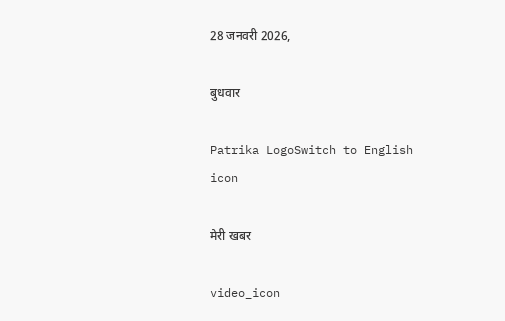28 जनवरी 2026,

बुधवार

Patrika LogoSwitch to English
icon

मेरी खबर

video_icon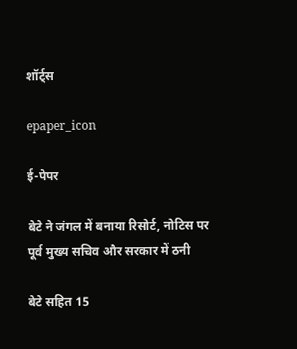शॉर्ट्स

epaper_icon

ई-पेपर

बेटे ने जंगल में बनाया रिसोर्ट, नोटिस पर पूर्व मुख्य सचिव और सरकार में ठनी

बेटे सहित 15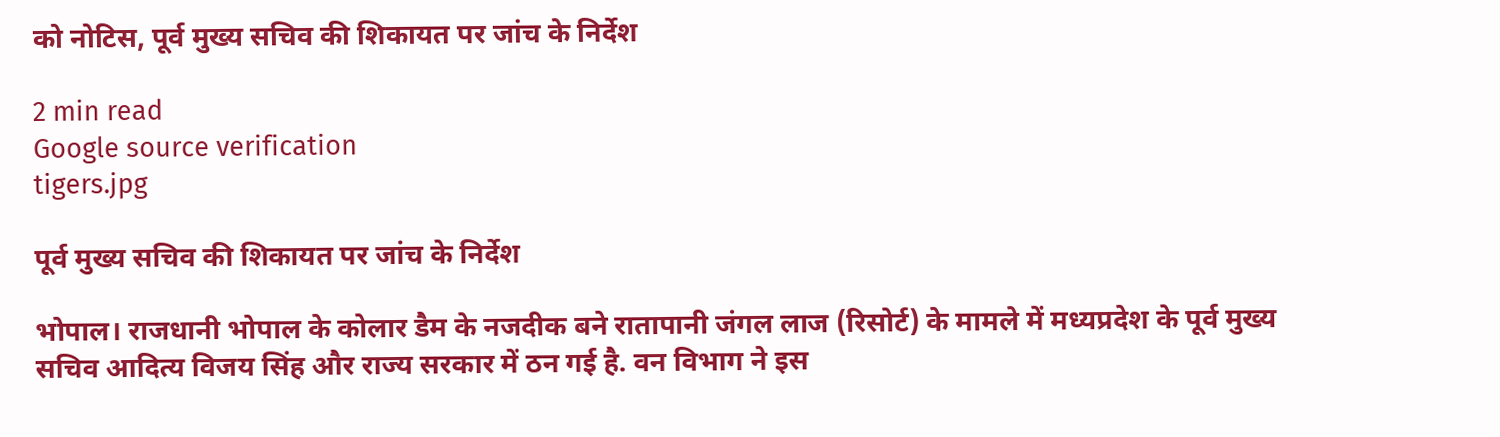को नोटिस, पूर्व मुख्य सचिव की शिकायत पर जांच के निर्देश

2 min read
Google source verification
tigers.jpg

पूर्व मुख्य सचिव की शिकायत पर जांच के निर्देश

भोपाल। राजधानी भोपाल के कोलार डैम के नजदीक बने रातापानी जंगल लाज (रिसोर्ट) के मामले में मध्यप्रदेश के पूर्व मुख्य सचिव आदित्य विजय सिंह और राज्य सरकार में ठन गई है. वन विभाग ने इस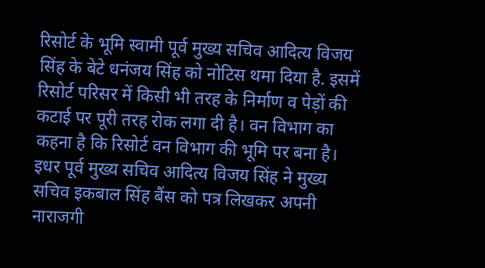रिसोर्ट के भूमि स्वामी पूर्व मुख्य सचिव आदित्य विजय सिंह के बेटे धनंजय सिंह को नोटिस थमा दिया है. इसमें रिसोर्ट परिसर में किसी भी तरह के निर्माण व पेड़ों की कटाई पर पूरी तरह रोक लगा दी है। वन विभाग का कहना है कि रिसोर्ट वन विभाग की भूमि पर बना है। इधर पूर्व मुख्य सचिव आदित्य विजय सिंह ने मुख्य सचिव इकबाल सिंह बैंस को पत्र लिखकर अपनी नाराजगी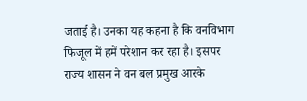जताई है। उनका यह कहना है कि वनविभाग फिजूल में हमें परेशान कर रहा है। इसपर राज्य शासन ने वन बल प्रमुख आरके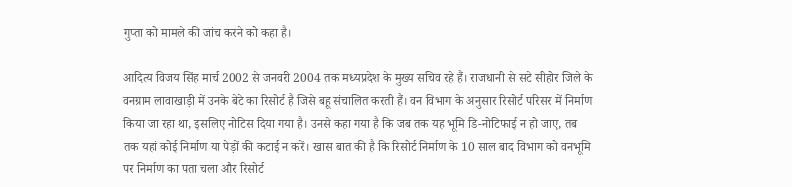गुप्ता को मामले की जांच करने को कहा है।

आदित्य विजय सिंह मार्च 2002 से जनवरी 2004 तक मध्यप्रदेश के मुख्य सचिव रहे हैं। राजधानी से सटे सीहोर जिले के वनग्राम लावाखाड़ी में उनके बेटे का रिसोर्ट है जिसे बहू संचालित करती हैं। वन विभाग के अनुसार रिसोर्ट परिसर में निर्माण किया जा रहा था, इसलिए नोटिस दिया गया है। उनसे कहा गया है कि जब तक यह भूमि डि-नोटिफाई न हो जाए, तब तक यहां कोई निर्माण या पेड़ों की कटाई न करें। खास बात की है कि रिसोर्ट निर्माण के 10 साल बाद विभाग को वनभूमि पर निर्माण का पता चला और रिसोर्ट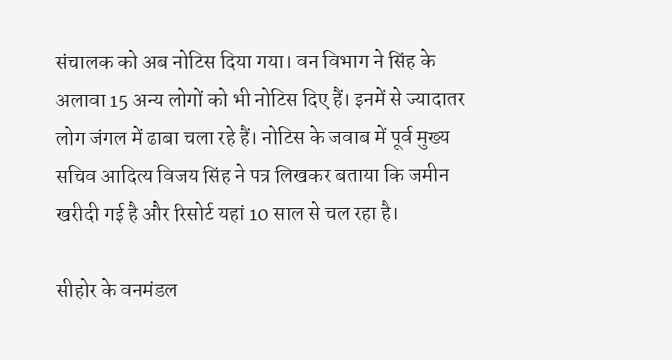संचालक को अब नोटिस दिया गया। वन विभाग ने सिंह के अलावा 15 अन्य लोगों को भी नोटिस दिए हैं। इनमें से ज्यादातर लोग जंगल में ढाबा चला रहे हैं। नोटिस के जवाब में पूर्व मुख्य सचिव आदित्य विजय सिंह ने पत्र लिखकर बताया कि जमीन खरीदी गई है और रिसोर्ट यहां 10 साल से चल रहा है।

सीहोर के वनमंडल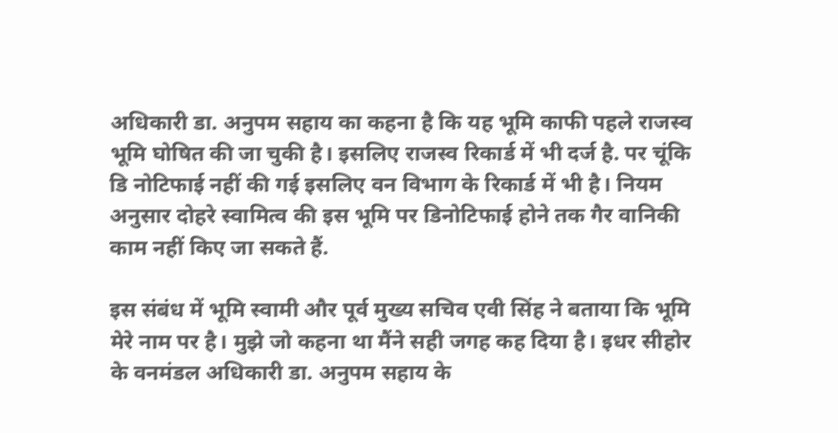अधिकारी डा. अनुपम सहाय का कहना है कि यह भूमि काफी पहले राजस्व भूमि घोषित की जा चुकी है। इसलिए राजस्व रिकार्ड में भी दर्ज है. पर चूंकि डि नोटिफाई नहीं की गई इसलिए वन विभाग के रिकार्ड में भी है। नियम अनुसार दोहरे स्वामित्व की इस भूमि पर डिनोटिफाई होने तक गैर वानिकी काम नहीं किए जा सकते हैं.

इस संबंध में भूमि स्वामी और पूर्व मुख्य सचिव एवी सिंह ने बताया कि भूमि मेरे नाम पर है। मुझे जो कहना था मैंने सही जगह कह दिया है। इधर सीहोर के वनमंडल अधिकारी डा. अनुपम सहाय के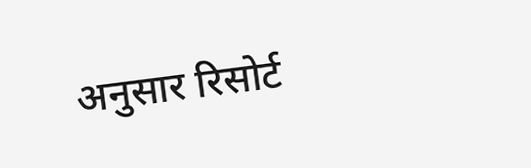अनुसार रिसोर्ट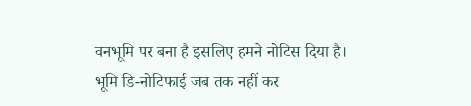वनभूमि पर बना है इसलिए हमने नोटिस दिया है। भूमि डि-नोटिफाई जब तक नहीं कर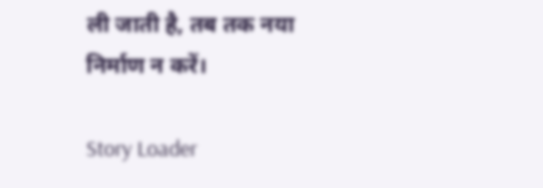ली जाती है, तब तक नया निर्माण न करें।

Story Loader